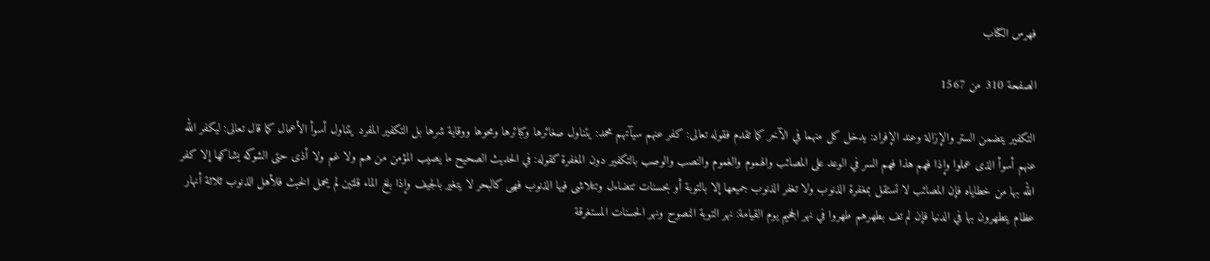فهرس الكتاب

الصفحة 310 من 1567

التكفير يتضمن الستر والإزالة وعند الإفراد: يدخل كل منهما في الآخر كما تقدم فقوله تعالى: كفر عنهم سيآتهم محمد: يتناول صغائرها وكبائرها ومحوها ووقاية شرها بل التكفير المفرد يتناول أسوأ الأعمال كما قال تعالى: ليكفر الله عنهم أسوأ الذى عملوا وإذا فهم هذا فهم السر في الوعد على المصائب والهموم والغموم والنصب والوصب بالتكفير دون المغفرة كقوله: في الحديث الصحيح ما يصيب المؤمن من هم ولا غم ولا أذى حتى الشوكه يشاكها إلا كفر الله بها من خطاياه فإن المصائب لا تستقل بمغفرة الذنوب ولا تغفر الذنوب جميعها إلا بالتوبة أو بحسنات تتضاءل وتتلاشى فيها الذنوب فهى كالبحر لا يتغير بالجيف وإذا بلغ الماء قلتين لم يحمل الخبث فلأهل الذنوب ثلاثة أنهار عظام يتطهرون بها في الدنيا فإن لم تف بطهرهم طهروا في نهر الجحيم يوم القيامة: نهر التوبة النصوح ونهر الحسنات المستغرقة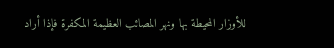للأوزار المحيطة بها ونهر المصائب العظيمة المكفرة فإذا أراد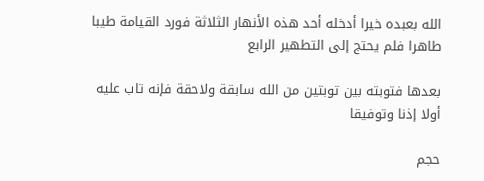الله بعبده خيرا أدخله أحد هذه الأنهار الثلاثة فورد القيامة طيبا طاهرا فلم يحتج إلى التطهير الرابع

بعدها فتوبته بين توبتين من الله سابقة ولاحقة فإنه تاب عليه أولا إذنا وتوفيقا

حجم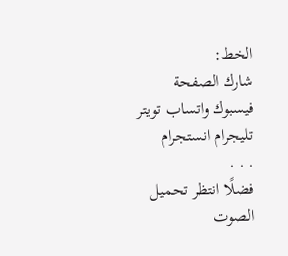الخط:
شارك الصفحة
فيسبوك واتساب تويتر تليجرام انستجرام
. . .
فضلًا انتظر تحميل الصوت